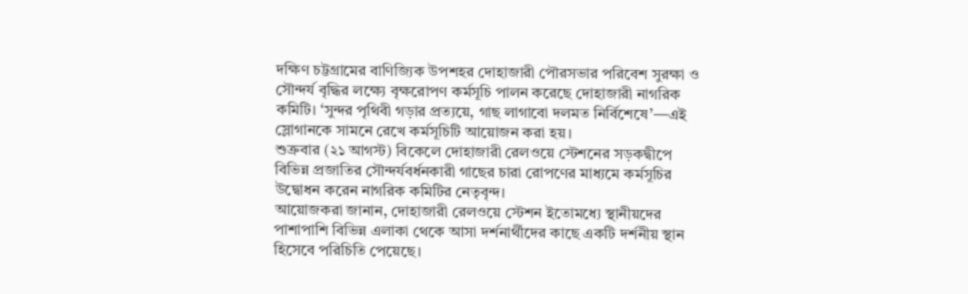দক্ষিণ চট্টগ্রামের বাণিজ্যিক উপশহর দোহাজারী পৌরসভার পরিবেশ সুরক্ষা ও সৌন্দর্য বৃদ্ধির লক্ষ্যে বৃক্ষরোপণ কর্মসূচি পালন করেছে দোহাজারী নাগরিক কমিটি। ‘সুন্দর পৃথিবী গড়ার প্রত্যয়ে, গাছ লাগাবো দলমত নির্বিশেষে’—এই স্লোগানকে সামনে রেখে কর্মসূচিটি আয়োজন করা হয়।
শুক্রবার (২১ আগস্ট) বিকেলে দোহাজারী রেলওয়ে স্টেশনের সড়কদ্বীপে বিভিন্ন প্রজাতির সৌন্দর্যবর্ধনকারী গাছের চারা রোপণের মাধ্যমে কর্মসূচির উদ্বোধন করেন নাগরিক কমিটির নেতৃবৃন্দ।
আয়োজকরা জানান, দোহাজারী রেলওয়ে স্টেশন ইতোমধ্যে স্থানীয়দের পাশাপাশি বিভিন্ন এলাকা থেকে আসা দর্শনার্থীদের কাছে একটি দর্শনীয় স্থান হিসেবে পরিচিতি পেয়েছে।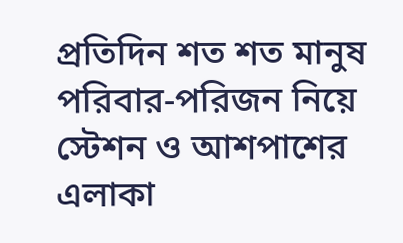প্রতিদিন শত শত মানুষ পরিবার-পরিজন নিয়ে স্টেশন ও আশপাশের এলাকা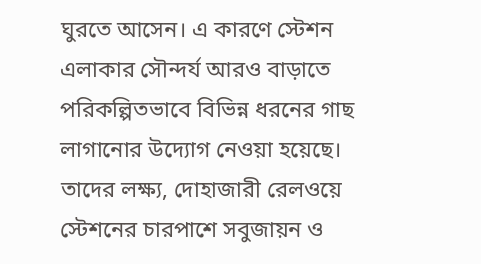ঘুরতে আসেন। এ কারণে স্টেশন এলাকার সৌন্দর্য আরও বাড়াতে পরিকল্পিতভাবে বিভিন্ন ধরনের গাছ লাগানোর উদ্যোগ নেওয়া হয়েছে।
তাদের লক্ষ্য, দোহাজারী রেলওয়ে স্টেশনের চারপাশে সবুজায়ন ও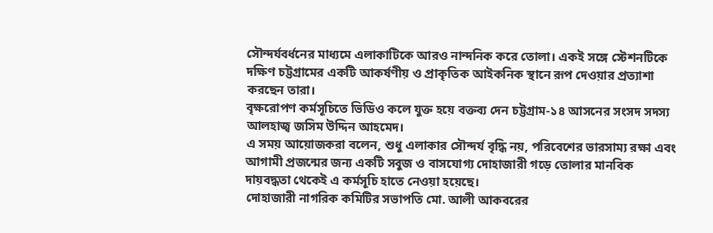সৌন্দর্যবর্ধনের মাধ্যমে এলাকাটিকে আরও নান্দনিক করে তোলা। একই সঙ্গে স্টেশনটিকে দক্ষিণ চট্টগ্রামের একটি আকর্ষণীয় ও প্রাকৃতিক আইকনিক স্থানে রূপ দেওয়ার প্রত্যাশা করছেন তারা।
বৃক্ষরোপণ কর্মসূচিতে ভিডিও কলে যুক্ত হয়ে বক্তব্য দেন চট্টগ্রাম-১৪ আসনের সংসদ সদস্য আলহাজ্ব জসিম উদ্দিন আহমেদ।
এ সময় আয়োজকরা বলেন, শুধু এলাকার সৌন্দর্য বৃদ্ধি নয়, পরিবেশের ভারসাম্য রক্ষা এবং আগামী প্রজন্মের জন্য একটি সবুজ ও বাসযোগ্য দোহাজারী গড়ে তোলার মানবিক দায়বদ্ধতা থেকেই এ কর্মসূচি হাতে নেওয়া হয়েছে।
দোহাজারী নাগরিক কমিটির সভাপতি মো. আলী আকবরের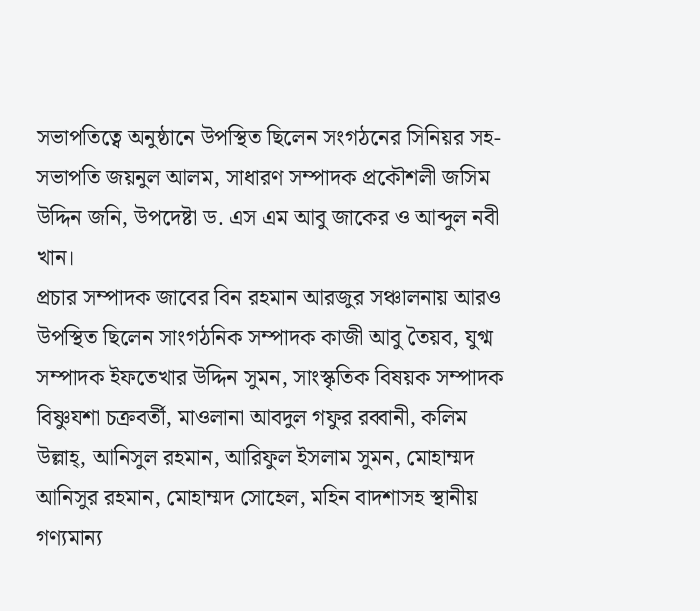সভাপতিত্বে অনুষ্ঠানে উপস্থিত ছিলেন সংগঠনের সিনিয়র সহ-সভাপতি জয়নুল আলম, সাধারণ সম্পাদক প্রকৌশলী জসিম উদ্দিন জনি, উপদেষ্টা ড. এস এম আবু জাকের ও আব্দুল নবী খান।
প্রচার সম্পাদক জাবের বিন রহমান আরজুর সঞ্চালনায় আরও উপস্থিত ছিলেন সাংগঠনিক সম্পাদক কাজী আবু তৈয়ব, যুগ্ম সম্পাদক ইফতেখার উদ্দিন সুমন, সাংস্কৃতিক বিষয়ক সম্পাদক বিষ্ণুযশা চক্রবর্তী, মাওলানা আবদুল গফুর রব্বানী, কলিম উল্লাহ্, আনিসুল রহমান, আরিফুল ইসলাম সুমন, মোহাম্মদ আনিসুর রহমান, মোহাম্মদ সোহেল, মহিন বাদশাসহ স্থানীয় গণ্যমান্য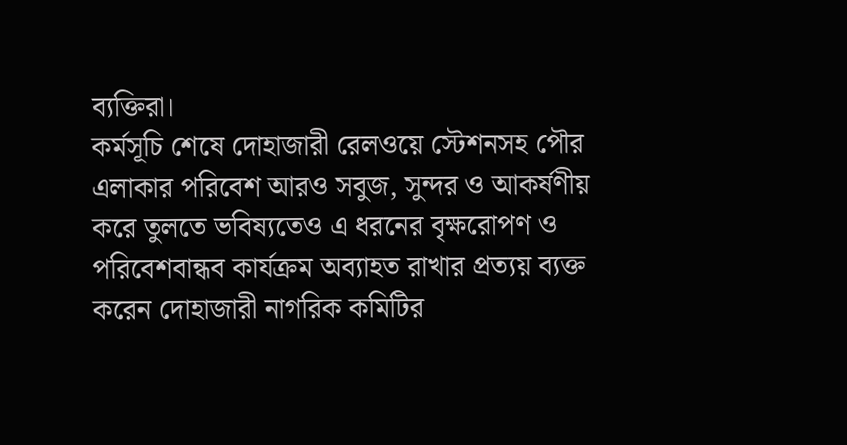ব্যক্তিরা।
কর্মসূচি শেষে দোহাজারী রেলওয়ে স্টেশনসহ পৌর এলাকার পরিবেশ আরও সবুজ, সুন্দর ও আকর্ষণীয় করে তুলতে ভবিষ্যতেও এ ধরনের বৃক্ষরোপণ ও পরিবেশবান্ধব কার্যক্রম অব্যাহত রাখার প্রত্যয় ব্যক্ত করেন দোহাজারী নাগরিক কমিটির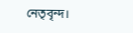নেতৃবৃন্দ।